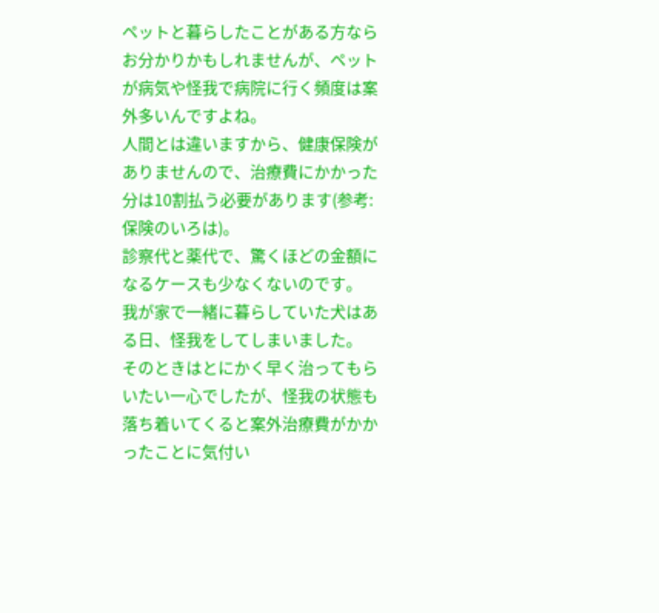ペットと暮らしたことがある方ならお分かりかもしれませんが、ペットが病気や怪我で病院に行く頻度は案外多いんですよね。
人間とは違いますから、健康保険がありませんので、治療費にかかった分は10割払う必要があります(参考:保険のいろは)。
診察代と薬代で、驚くほどの金額になるケースも少なくないのです。
我が家で一緒に暮らしていた犬はある日、怪我をしてしまいました。
そのときはとにかく早く治ってもらいたい一心でしたが、怪我の状態も落ち着いてくると案外治療費がかかったことに気付い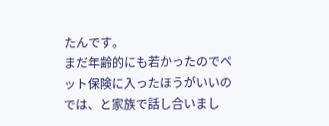たんです。
まだ年齢的にも若かったのでペット保険に入ったほうがいいのでは、と家族で話し合いまし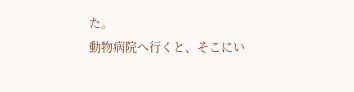た。
動物病院へ行くと、そこにい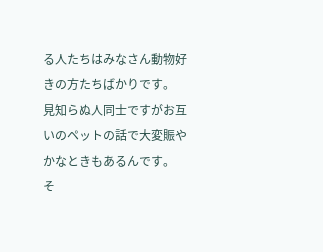る人たちはみなさん動物好きの方たちばかりです。
見知らぬ人同士ですがお互いのペットの話で大変賑やかなときもあるんです。
そ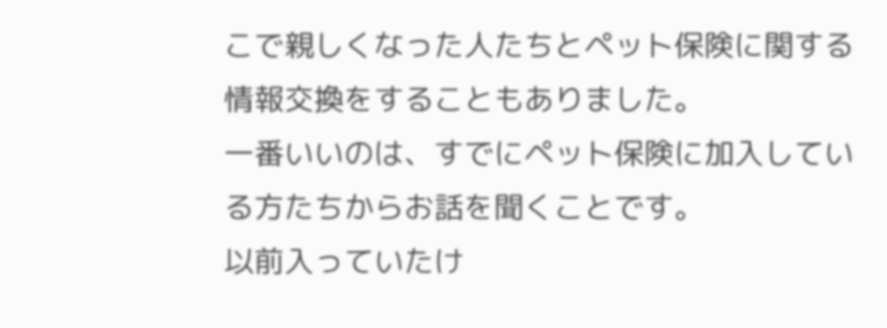こで親しくなった人たちとペット保険に関する情報交換をすることもありました。
一番いいのは、すでにペット保険に加入している方たちからお話を聞くことです。
以前入っていたけ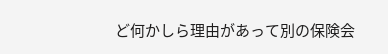ど何かしら理由があって別の保険会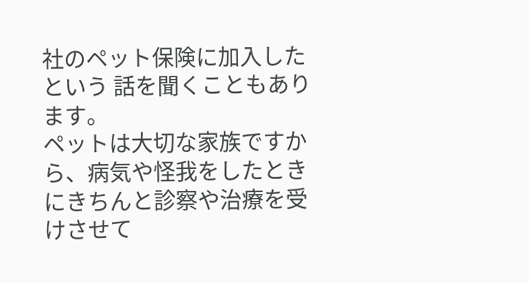社のペット保険に加入したという 話を聞くこともあります。
ペットは大切な家族ですから、病気や怪我をしたときにきちんと診察や治療を受けさせて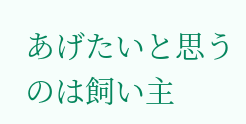あげたいと思うのは飼い主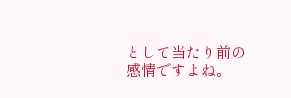として当たり前の感情ですよね。